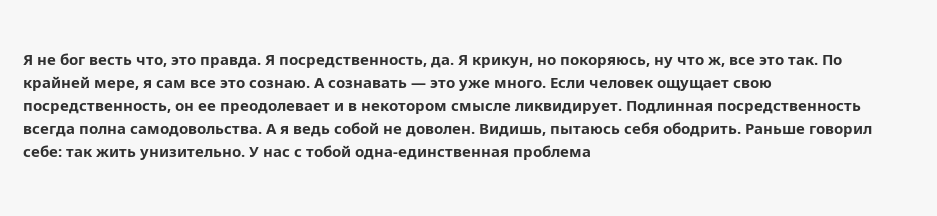Я не бог весть что, это правда. Я посредственность, да. Я крикун, но покоряюсь, ну что ж, все это так. По крайней мере, я сам все это сознаю. А сознавать — это уже много. Если человек ощущает свою посредственность, он ее преодолевает и в некотором смысле ликвидирует. Подлинная посредственность всегда полна самодовольства. А я ведь собой не доволен. Видишь, пытаюсь себя ободрить. Раньше говорил себе: так жить унизительно. У нас с тобой одна-единственная проблема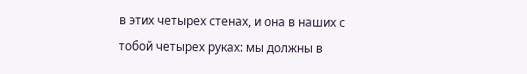в этих четырех стенах, и она в наших с тобой четырех руках: мы должны в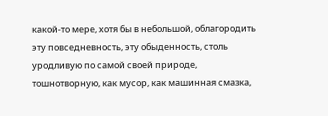какой-то мере, хотя бы в небольшой, облагородить эту повседневность, эту обыденность, столь уродливую по самой своей природе, тошнотворную, как мусор, как машинная смазка,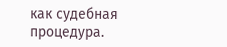как судебная процедура.